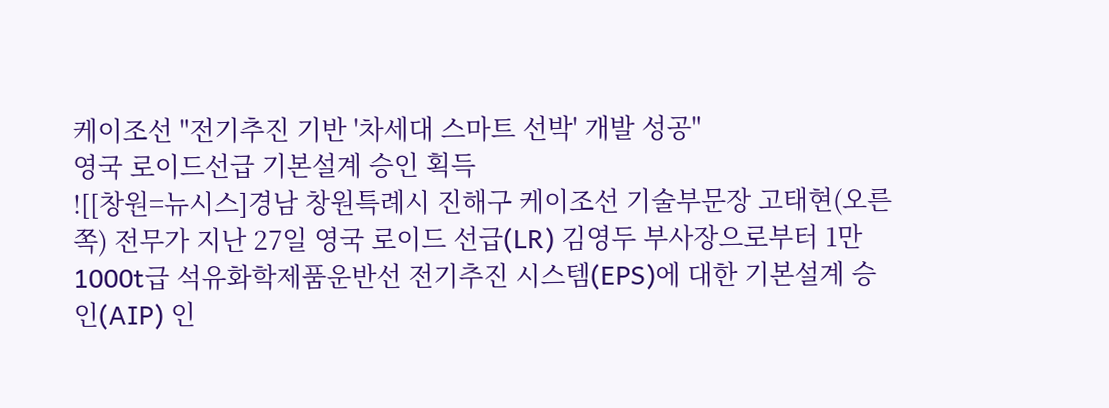케이조선 "전기추진 기반 '차세대 스마트 선박' 개발 성공"
영국 로이드선급 기본설계 승인 획득
![[창원=뉴시스]경남 창원특례시 진해구 케이조선 기술부문장 고태현(오른쪽) 전무가 지난 27일 영국 로이드 선급(LR) 김영두 부사장으로부터 1만1000t급 석유화학제품운반선 전기추진 시스템(EPS)에 대한 기본설계 승인(AIP) 인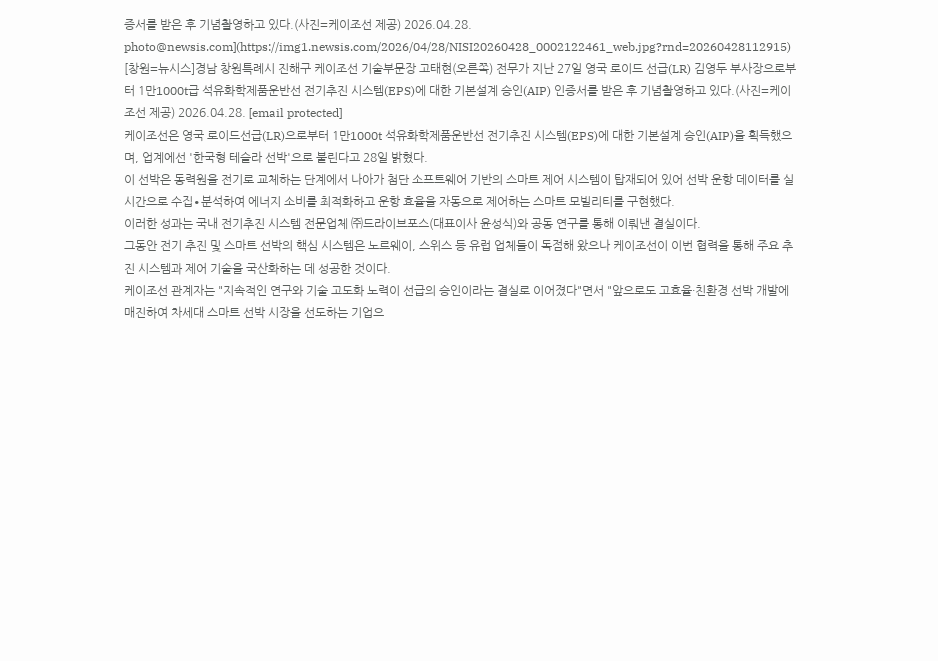증서를 받은 후 기념촬영하고 있다.(사진=케이조선 제공) 2026.04.28. photo@newsis.com](https://img1.newsis.com/2026/04/28/NISI20260428_0002122461_web.jpg?rnd=20260428112915)
[창원=뉴시스]경남 창원특례시 진해구 케이조선 기술부문장 고태현(오른쪽) 전무가 지난 27일 영국 로이드 선급(LR) 김영두 부사장으로부터 1만1000t급 석유화학제품운반선 전기추진 시스템(EPS)에 대한 기본설계 승인(AIP) 인증서를 받은 후 기념촬영하고 있다.(사진=케이조선 제공) 2026.04.28. [email protected]
케이조선은 영국 로이드선급(LR)으로부터 1만1000t 석유화학제품운반선 전기추진 시스템(EPS)에 대한 기본설계 승인(AIP)을 획득했으며, 업계에선 '한국형 테슬라 선박'으로 불린다고 28일 밝혔다.
이 선박은 동력원을 전기로 교체하는 단계에서 나아가 첨단 소프트웨어 기반의 스마트 제어 시스템이 탑재되어 있어 선박 운항 데이터를 실시간으로 수집∙분석하여 에너지 소비를 최적화하고 운항 효율을 자동으로 제어하는 스마트 모빌리티를 구현했다.
이러한 성과는 국내 전기추진 시스템 전문업체 ㈜드라이브포스(대표이사 윤성식)와 공동 연구를 통해 이뤄낸 결실이다.
그동안 전기 추진 및 스마트 선박의 핵심 시스템은 노르웨이, 스위스 등 유럽 업체들이 독점해 왔으나 케이조선이 이번 협력을 통해 주요 추진 시스템과 제어 기술을 국산화하는 데 성공한 것이다.
케이조선 관계자는 "지속적인 연구와 기술 고도화 노력이 선급의 승인이라는 결실로 이어졌다"면서 "앞으로도 고효율·친환경 선박 개발에 매진하여 차세대 스마트 선박 시장을 선도하는 기업으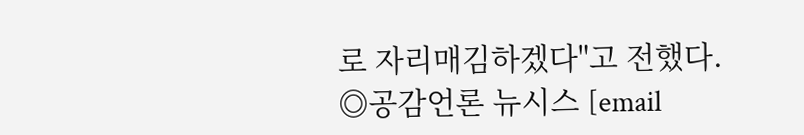로 자리매김하겠다"고 전했다.
◎공감언론 뉴시스 [email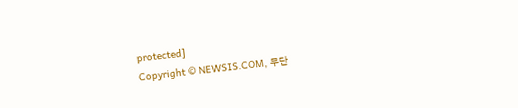protected]
Copyright © NEWSIS.COM, 무단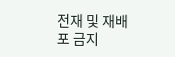전재 및 재배포 금지